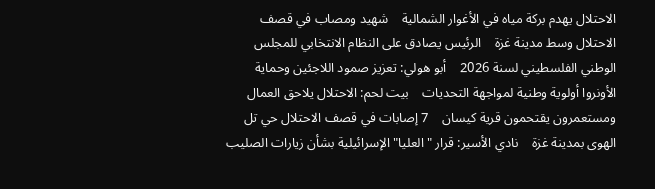الاحتلال يهدم بركة مياه في الأغوار الشمالية    شهيد ومصاب في قصف الاحتلال وسط مدينة غزة    الرئيس يصادق على النظام الانتخابي للمجلس الوطني الفلسطيني لسنة 2026    أبو هولي: تعزيز صمود اللاجئين وحماية الأونروا أولوية وطنية لمواجهة التحديات    بيت لحم: الاحتلال يلاحق العمال ومستعمرون يقتحمون قرية كيسان    7 إصابات في قصف الاحتلال حي تل الهوى بمدينة غزة    نادي الأسير: قرار "العليا" الإسرائيلية بشأن زيارات الصليب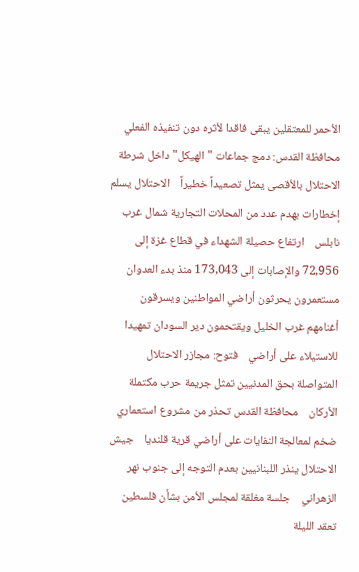الأحمر للمعتقلين يبقى فاقدا لأثره دون تنفيذه الفعلي    محافظة القدس: دمج جماعات "الهيكل" داخل شرطة الاحتلال بالأقصى يمثل تصعيداً خطيراً    الاحتلال يسلم إخطارات بهدم عدد من المحلات التجارية شمال غرب نابلس    ارتفاع حصيلة الشهداء في قطاع غزة إلى 72,956 والإصابات إلى 173,043 منذ بدء العدوان    مستعمرون يحرثون أراضي المواطنين ويسرقون أغنامهم غرب الخليل ويقتحمون دير السودان تمهيدا للاستيلاء على أراضي    فتوح: مجازر الاحتلال المتواصلة بحق المدنيين تمثل جريمة حرب مكتملة الأركان    محافظة القدس تحذر من مشروع استعماري ضخم لمعالجة النفايات على أراضي قرية قلنديا    جيش الاحتلال ينذر اللبنانيين بعدم التوجه إلى جنوب نهر الزهراني    جلسة مغلقة لمجلس الأمن بشأن فلسطين تعقد الليلة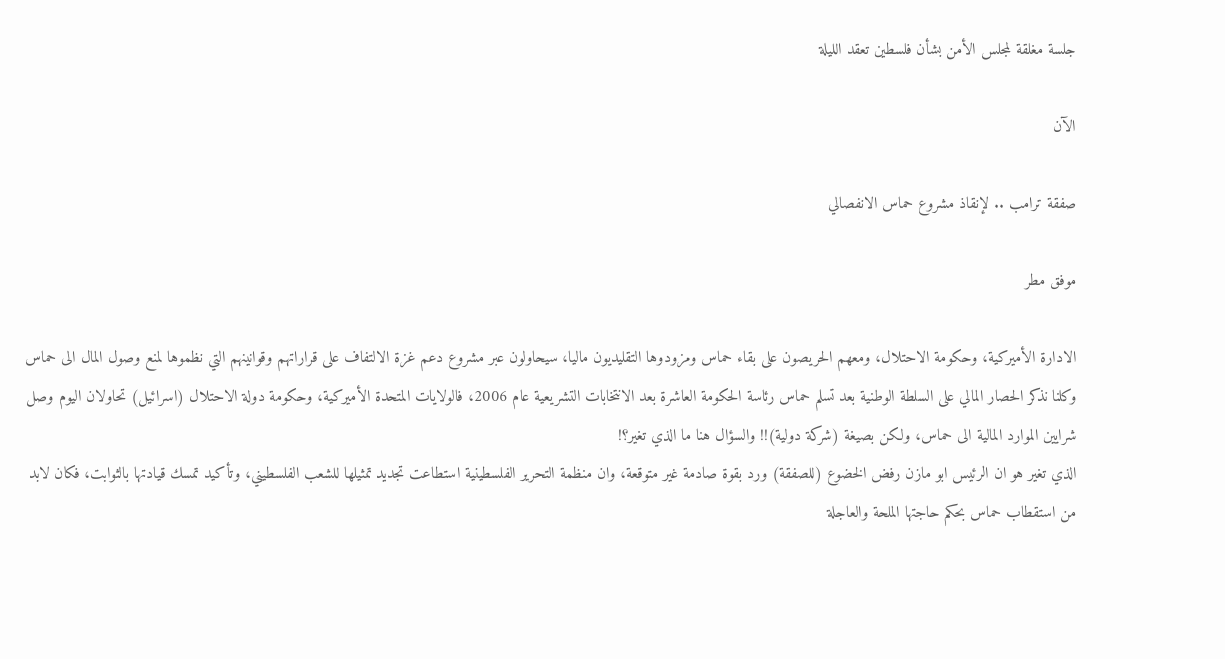جلسة مغلقة لمجلس الأمن بشأن فلسطين تعقد الليلة

الآن

صفقة ترامب .. لإنقاذ مشروع حماس الانفصالي

موفق مطر

الادارة الأميركية، وحكومة الاحتلال، ومعهم الحريصون على بقاء حماس ومزودوها التقليديون ماليا، سيحاولون عبر مشروع دعم غزة الالتفاف على قراراتهم وقوانينهم التي نظموها لمنع وصول المال الى حماس وكلنا نذكر الحصار المالي على السلطة الوطنية بعد تسلم حماس رئاسة الحكومة العاشرة بعد الانتخابات التشريعية عام 2006، فالولايات المتحدة الأميركية، وحكومة دولة الاحتلال (اسرائيل) تحاولان اليوم وصل شرايين الموارد المالية الى حماس، ولكن بصيغة (شركة دولية)!! والسؤال هنا ما الذي تغير؟!
الذي تغير هو ان الرئيس ابو مازن رفض الخضوع (للصفقة) ورد بقوة صادمة غير متوقعة، وان منظمة التحرير الفلسطينية استطاعت تجديد تمثيلها للشعب الفلسطيني، وتأكيد تمسك قيادتها بالثوابت، فكان لابد من استقطاب حماس بحكم حاجتها الملحة والعاجلة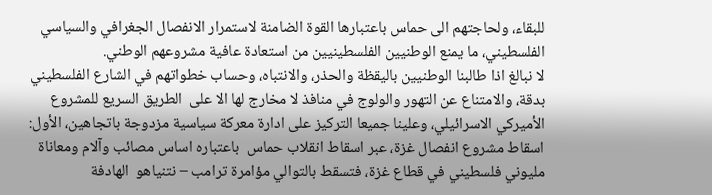للبقاء، ولحاجتهم الى حماس باعتبارها القوة الضامنة لاستمرار الانفصال الجغرافي والسياسي  الفلسطيني، ما يمنع الوطنيين الفلسطينيين من استعادة عافية مشروعهم الوطني.
لا نبالغ اذا طالبنا الوطنيين باليقظة والحذر، والانتباه، وحساب خطواتهم في الشارع الفلسطيني بدقة، والامتناع عن التهور والولوج في منافذ لا مخارج لها الا على  الطريق السريع للمشروع الأميركي الاسرائيلي، وعلينا جميعا التركيز على ادارة معركة سياسية مزدوجة باتجاهين، الأول: اسقاط مشروع انفصال غزة، عبر اسقاط انقلاب حماس  باعتباره اساس مصائب وآلام ومعاناة مليوني فلسطيني في قطاع غزة، فتسقط بالتوالي مؤامرة ترامب – نتنياهو  الهادفة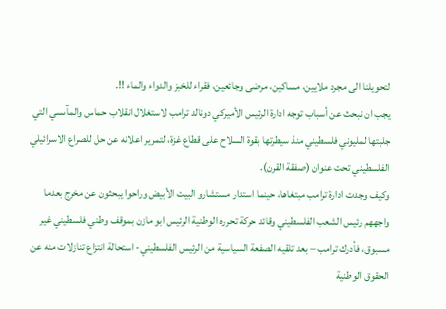لتحويلنا الى مجرد ملايين، مساكين، مرضى وجائعين، فقراء للخبز والدواء والماء !!.
يجب ان نبحث عن أسباب توجه ادارة الرئيس الأميركي دونالد ترامب لاستغلال انقلاب حماس والمآىسي التي جلبتها لمليوني فلسطيني منذ سيطرتها بقوة السلاح على قطاع غزة، لتمرير اعلانه عن حل للصراع الاسرائيلي الفلسطيني تحت عنوان (صفقة القرن).
وكيف وجدت ادارة ترامب مبتغاها، حينما استدار مستشارو البيت الأبيض وراحوا يبحثون عن مخرج بعدما واجههم رئيس الشعب الفلسطيني وقائد حركة تحرره الوطنية الرئيس ابو مازن بموقف وطني فلسطيني غير مسبوق، فأدرك ترامب – بعد تلقيه الصفعة السياسية من الرئيس الفلسطيني- استحالة انتزاع تنازلات منه عن الحقوق الوطنية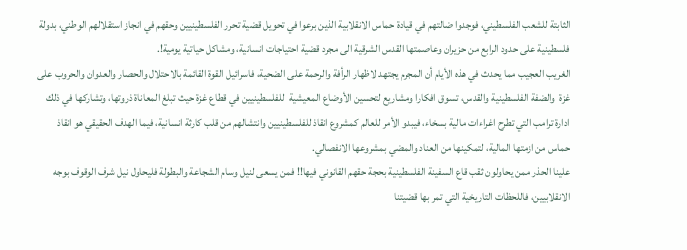الثابتة للشعب الفلسطيني، فوجدوا ضالتهم في قيادة حماس الانقلابية الذين برعوا في تحويل قضية تحرر الفلسطينيين وحقهم في انجاز استقلالهم الوطني، بدولة فلسطينية على حدود الرابع من حزيران وعاصمتها القدس الشرقية الى مجرد قضية احتياجات انسانية، ومشاكل حياتية يومية!.
الغريب العجيب مما يحدث في هذه الأيام أن المجرم يجتهد لاظهار الرأفة والرحمة على الضحية، فاسرائيل القوة القائمة بالاحتلال والحصار والعدوان والحروب على غزة  والضفة الفلسطينية والقدس، تسوق افكارا ومشاريع لتحسين الأوضاع المعيشية  للفلسطينيين في قطاع غزة حيث تبلغ المعاناة ذروتها، وتشاركها في ذلك ادارة ترامب التي تطرح اغراءات مالية بسخاء، فيبدو الأمر للعالم كمشروع انقاذ للفلسطينيين وانتشالهم من قلب كارثة انسانية، فيما الهدف الحقيقي هو انقاذ حماس من ازمتها المالية، لتمكينها من العناد والمضي بمشروعها الانفصالي.
علينا الحذر ممن يحاولون ثقب قاع السفينة الفلسطينية بحجة حقهم القانوني فيها!! فمن يسعى لنيل وسام الشجاعة والبطولة فليحاول نيل شرف الوقوف بوجه الانقلابيين، فاللحظات التاريخية التي تمر بها قضيتنا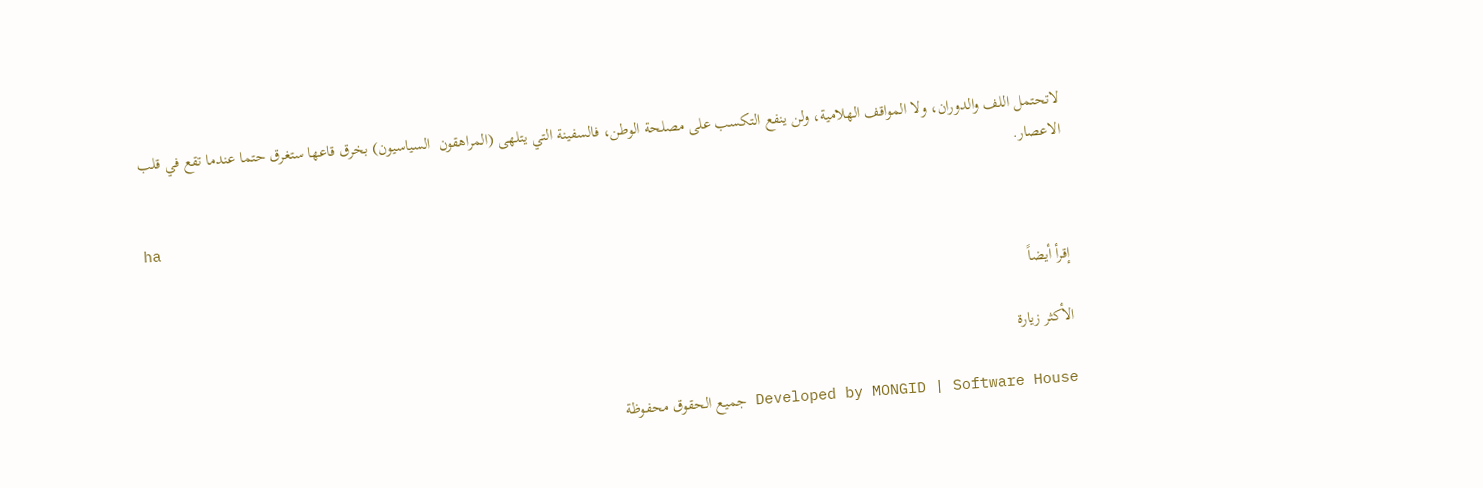لاتحتمل اللف والدوران، ولا المواقف الهلامية، ولن ينفع التكسب على مصلحة الوطن، فالسفينة التي يتلهى (المراهقون  السياسيون) بخرق قاعها ستغرق حتما عندما تقع في قلب الاعصار.

ha

إقرأ أيضاً

الأكثر زيارة

Developed by MONGID | Software House جميع الحقوق محفوظة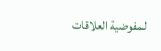لـمفوضية العلاقات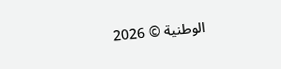الوطنية © 2026